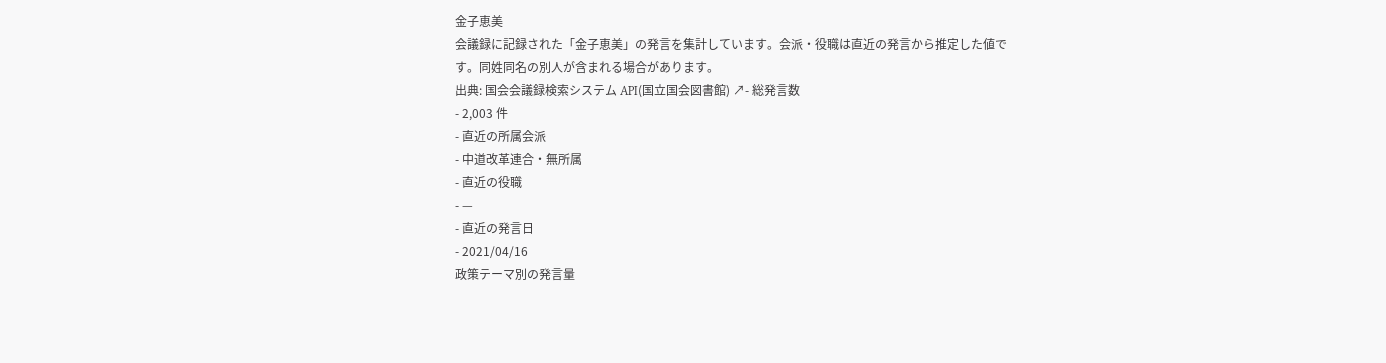金子恵美
会議録に記録された「金子恵美」の発言を集計しています。会派・役職は直近の発言から推定した値です。同姓同名の別人が含まれる場合があります。
出典: 国会会議録検索システム API(国立国会図書館) ↗- 総発言数
- 2,003 件
- 直近の所属会派
- 中道改革連合・無所属
- 直近の役職
- —
- 直近の発言日
- 2021/04/16
政策テーマ別の発言量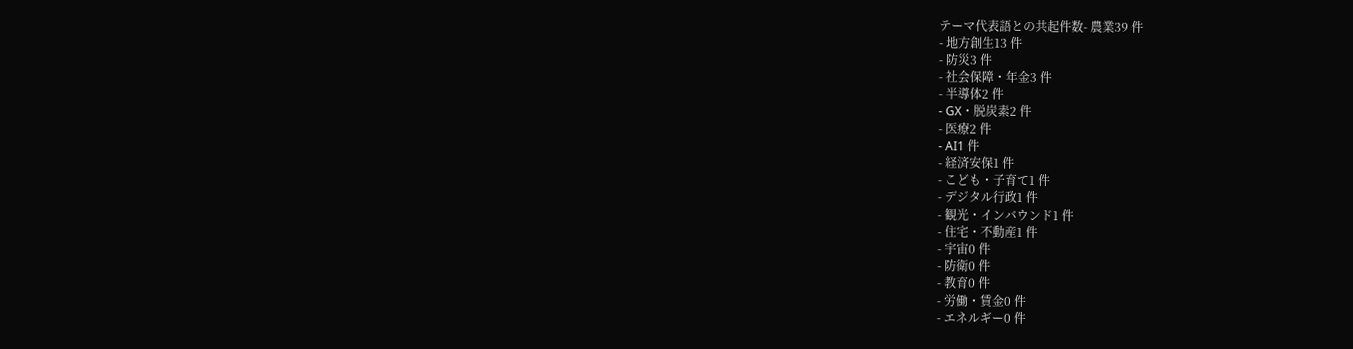テーマ代表語との共起件数- 農業39 件
- 地方創生13 件
- 防災3 件
- 社会保障・年金3 件
- 半導体2 件
- GX・脱炭素2 件
- 医療2 件
- AI1 件
- 経済安保1 件
- こども・子育て1 件
- デジタル行政1 件
- 観光・インバウンド1 件
- 住宅・不動産1 件
- 宇宙0 件
- 防衛0 件
- 教育0 件
- 労働・賃金0 件
- エネルギー0 件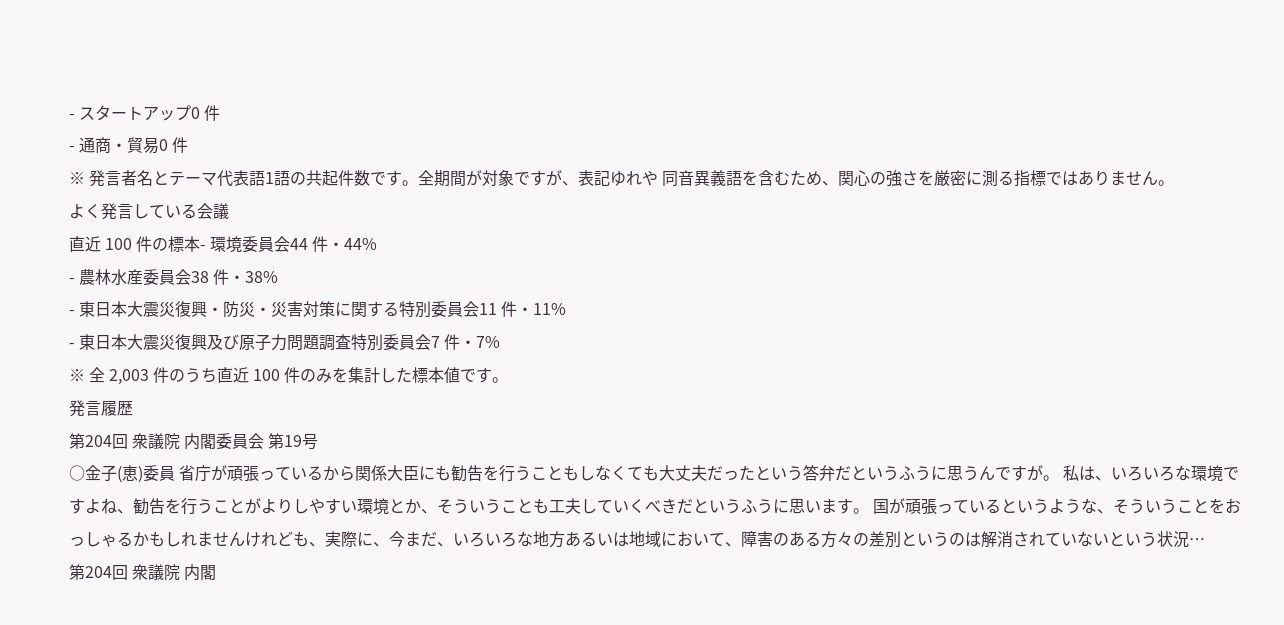- スタートアップ0 件
- 通商・貿易0 件
※ 発言者名とテーマ代表語1語の共起件数です。全期間が対象ですが、表記ゆれや 同音異義語を含むため、関心の強さを厳密に測る指標ではありません。
よく発言している会議
直近 100 件の標本- 環境委員会44 件・44%
- 農林水産委員会38 件・38%
- 東日本大震災復興・防災・災害対策に関する特別委員会11 件・11%
- 東日本大震災復興及び原子力問題調査特別委員会7 件・7%
※ 全 2,003 件のうち直近 100 件のみを集計した標本値です。
発言履歴
第204回 衆議院 内閣委員会 第19号
○金子(恵)委員 省庁が頑張っているから関係大臣にも勧告を行うこともしなくても大丈夫だったという答弁だというふうに思うんですが。 私は、いろいろな環境ですよね、勧告を行うことがよりしやすい環境とか、そういうことも工夫していくべきだというふうに思います。 国が頑張っているというような、そういうことをおっしゃるかもしれませんけれども、実際に、今まだ、いろいろな地方あるいは地域において、障害のある方々の差別というのは解消されていないという状況…
第204回 衆議院 内閣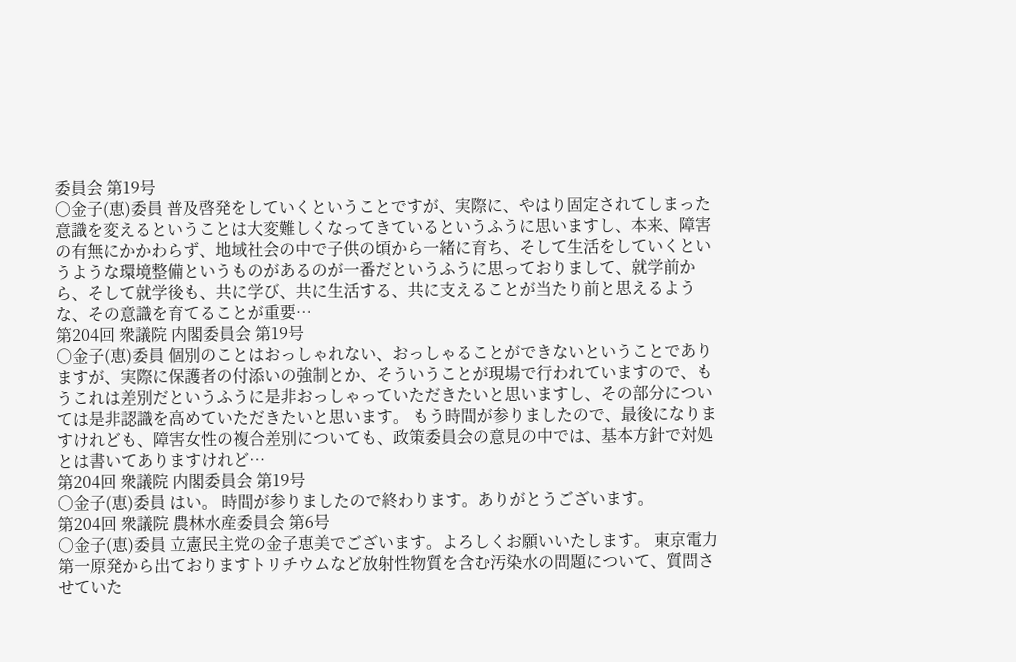委員会 第19号
○金子(恵)委員 普及啓発をしていくということですが、実際に、やはり固定されてしまった意識を変えるということは大変難しくなってきているというふうに思いますし、本来、障害の有無にかかわらず、地域社会の中で子供の頃から一緒に育ち、そして生活をしていくというような環境整備というものがあるのが一番だというふうに思っておりまして、就学前から、そして就学後も、共に学び、共に生活する、共に支えることが当たり前と思えるような、その意識を育てることが重要…
第204回 衆議院 内閣委員会 第19号
○金子(恵)委員 個別のことはおっしゃれない、おっしゃることができないということでありますが、実際に保護者の付添いの強制とか、そういうことが現場で行われていますので、もうこれは差別だというふうに是非おっしゃっていただきたいと思いますし、その部分については是非認識を高めていただきたいと思います。 もう時間が参りましたので、最後になりますけれども、障害女性の複合差別についても、政策委員会の意見の中では、基本方針で対処とは書いてありますけれど…
第204回 衆議院 内閣委員会 第19号
○金子(恵)委員 はい。 時間が参りましたので終わります。ありがとうございます。
第204回 衆議院 農林水産委員会 第6号
○金子(恵)委員 立憲民主党の金子恵美でございます。よろしくお願いいたします。 東京電力第一原発から出ておりますトリチウムなど放射性物質を含む汚染水の問題について、質問させていた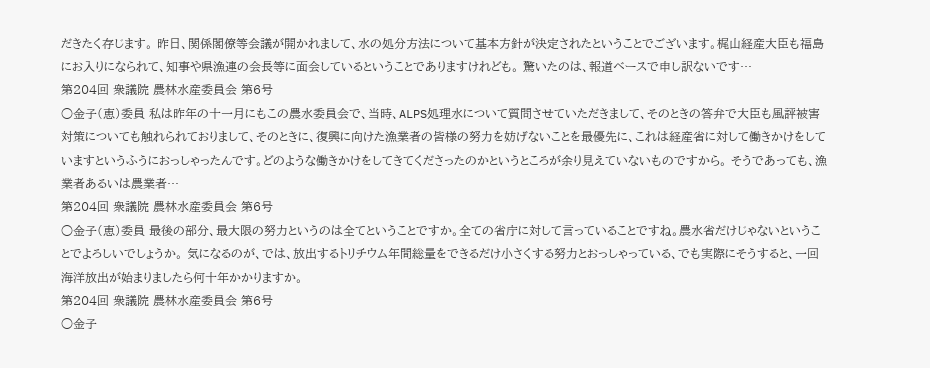だきたく存じます。 昨日、関係閣僚等会議が開かれまして、水の処分方法について基本方針が決定されたということでございます。梶山経産大臣も福島にお入りになられて、知事や県漁連の会長等に面会しているということでありますけれども。 驚いたのは、報道ベースで申し訳ないです…
第204回 衆議院 農林水産委員会 第6号
○金子(恵)委員 私は昨年の十一月にもこの農水委員会で、当時、ALPS処理水について質問させていただきまして、そのときの答弁で大臣も風評被害対策についても触れられておりまして、そのときに、復興に向けた漁業者の皆様の努力を妨げないことを最優先に、これは経産省に対して働きかけをしていますというふうにおっしゃったんです。どのような働きかけをしてきてくださったのかというところが余り見えていないものですから。 そうであっても、漁業者あるいは農業者…
第204回 衆議院 農林水産委員会 第6号
○金子(恵)委員 最後の部分、最大限の努力というのは全てということですか。全ての省庁に対して言っていることですね。農水省だけじゃないということでよろしいでしょうか。 気になるのが、では、放出するトリチウム年間総量をできるだけ小さくする努力とおっしゃっている、でも実際にそうすると、一回海洋放出が始まりましたら何十年かかりますか。
第204回 衆議院 農林水産委員会 第6号
○金子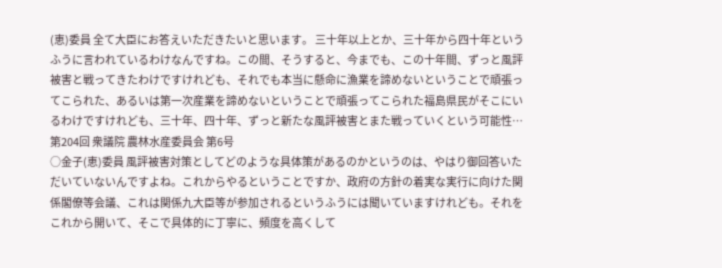(恵)委員 全て大臣にお答えいただきたいと思います。 三十年以上とか、三十年から四十年というふうに言われているわけなんですね。この間、そうすると、今までも、この十年間、ずっと風評被害と戦ってきたわけですけれども、それでも本当に懸命に漁業を諦めないということで頑張ってこられた、あるいは第一次産業を諦めないということで頑張ってこられた福島県民がそこにいるわけですけれども、三十年、四十年、ずっと新たな風評被害とまた戦っていくという可能性…
第204回 衆議院 農林水産委員会 第6号
○金子(恵)委員 風評被害対策としてどのような具体策があるのかというのは、やはり御回答いただいていないんですよね。これからやるということですか、政府の方針の着実な実行に向けた関係閣僚等会議、これは関係九大臣等が参加されるというふうには聞いていますけれども。それをこれから開いて、そこで具体的に丁寧に、頻度を高くして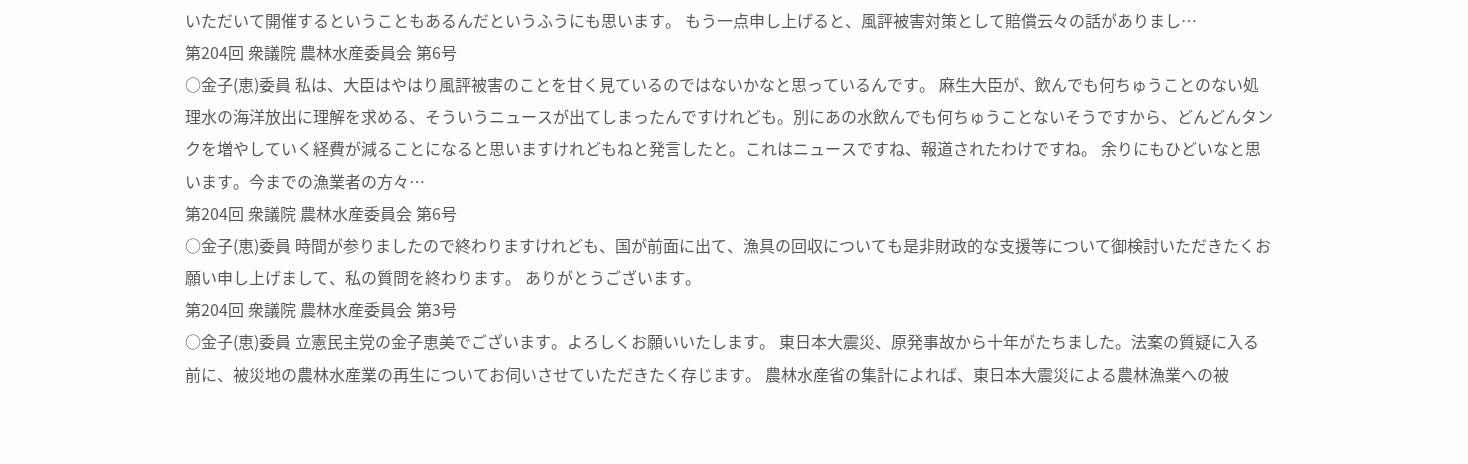いただいて開催するということもあるんだというふうにも思います。 もう一点申し上げると、風評被害対策として賠償云々の話がありまし…
第204回 衆議院 農林水産委員会 第6号
○金子(恵)委員 私は、大臣はやはり風評被害のことを甘く見ているのではないかなと思っているんです。 麻生大臣が、飲んでも何ちゅうことのない処理水の海洋放出に理解を求める、そういうニュースが出てしまったんですけれども。別にあの水飲んでも何ちゅうことないそうですから、どんどんタンクを増やしていく経費が減ることになると思いますけれどもねと発言したと。これはニュースですね、報道されたわけですね。 余りにもひどいなと思います。今までの漁業者の方々…
第204回 衆議院 農林水産委員会 第6号
○金子(恵)委員 時間が参りましたので終わりますけれども、国が前面に出て、漁具の回収についても是非財政的な支援等について御検討いただきたくお願い申し上げまして、私の質問を終わります。 ありがとうございます。
第204回 衆議院 農林水産委員会 第3号
○金子(恵)委員 立憲民主党の金子恵美でございます。よろしくお願いいたします。 東日本大震災、原発事故から十年がたちました。法案の質疑に入る前に、被災地の農林水産業の再生についてお伺いさせていただきたく存じます。 農林水産省の集計によれば、東日本大震災による農林漁業への被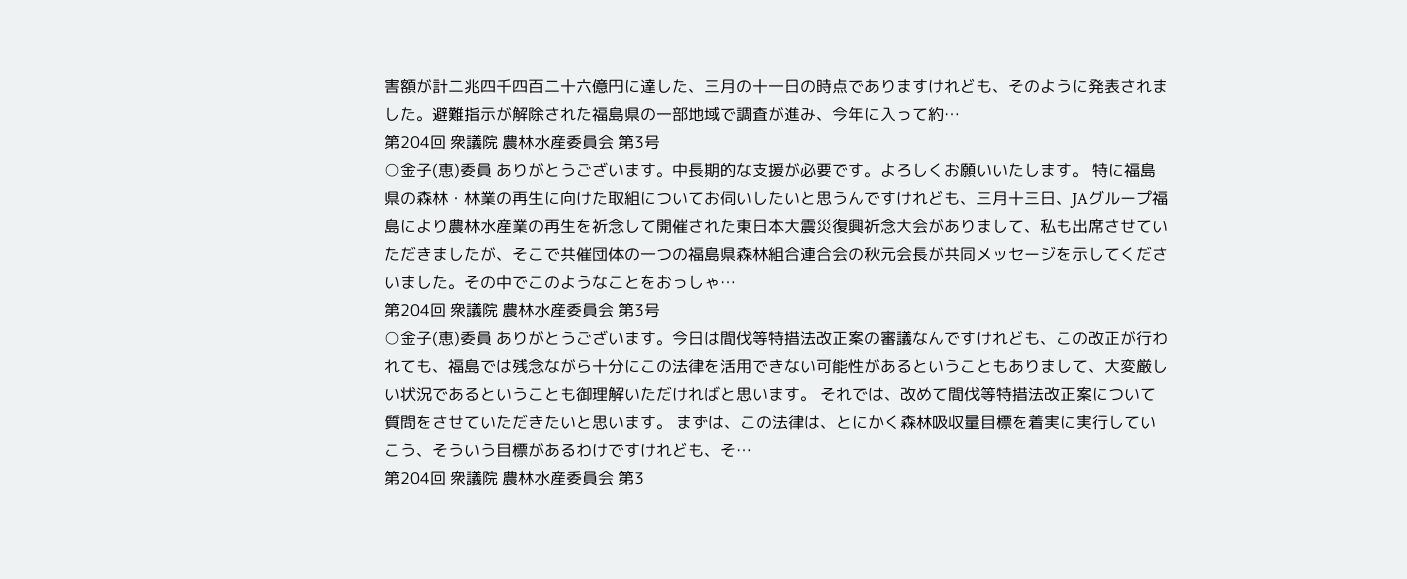害額が計二兆四千四百二十六億円に達した、三月の十一日の時点でありますけれども、そのように発表されました。避難指示が解除された福島県の一部地域で調査が進み、今年に入って約…
第204回 衆議院 農林水産委員会 第3号
○金子(恵)委員 ありがとうございます。中長期的な支援が必要です。よろしくお願いいたします。 特に福島県の森林・林業の再生に向けた取組についてお伺いしたいと思うんですけれども、三月十三日、JAグループ福島により農林水産業の再生を祈念して開催された東日本大震災復興祈念大会がありまして、私も出席させていただきましたが、そこで共催団体の一つの福島県森林組合連合会の秋元会長が共同メッセージを示してくださいました。その中でこのようなことをおっしゃ…
第204回 衆議院 農林水産委員会 第3号
○金子(恵)委員 ありがとうございます。今日は間伐等特措法改正案の審議なんですけれども、この改正が行われても、福島では残念ながら十分にこの法律を活用できない可能性があるということもありまして、大変厳しい状況であるということも御理解いただければと思います。 それでは、改めて間伐等特措法改正案について質問をさせていただきたいと思います。 まずは、この法律は、とにかく森林吸収量目標を着実に実行していこう、そういう目標があるわけですけれども、そ…
第204回 衆議院 農林水産委員会 第3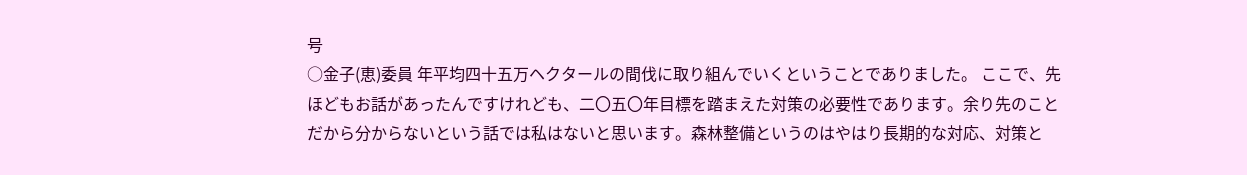号
○金子(恵)委員 年平均四十五万ヘクタールの間伐に取り組んでいくということでありました。 ここで、先ほどもお話があったんですけれども、二〇五〇年目標を踏まえた対策の必要性であります。余り先のことだから分からないという話では私はないと思います。森林整備というのはやはり長期的な対応、対策と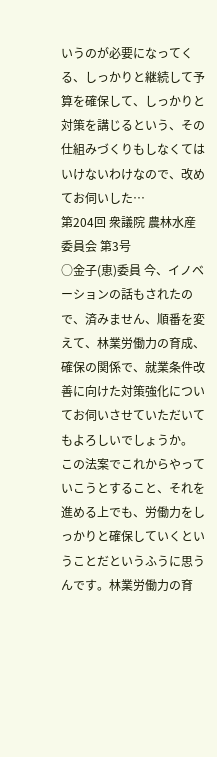いうのが必要になってくる、しっかりと継続して予算を確保して、しっかりと対策を講じるという、その仕組みづくりもしなくてはいけないわけなので、改めてお伺いした…
第204回 衆議院 農林水産委員会 第3号
○金子(恵)委員 今、イノベーションの話もされたので、済みません、順番を変えて、林業労働力の育成、確保の関係で、就業条件改善に向けた対策強化についてお伺いさせていただいてもよろしいでしょうか。 この法案でこれからやっていこうとすること、それを進める上でも、労働力をしっかりと確保していくということだというふうに思うんです。林業労働力の育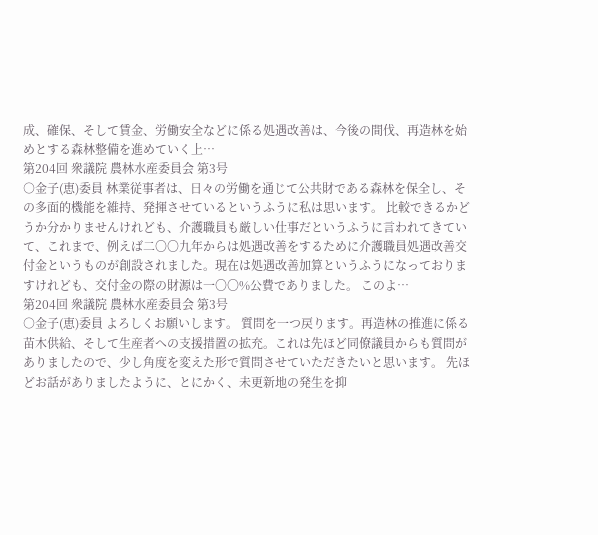成、確保、そして賃金、労働安全などに係る処遇改善は、今後の間伐、再造林を始めとする森林整備を進めていく上…
第204回 衆議院 農林水産委員会 第3号
○金子(恵)委員 林業従事者は、日々の労働を通じて公共財である森林を保全し、その多面的機能を維持、発揮させているというふうに私は思います。 比較できるかどうか分かりませんけれども、介護職員も厳しい仕事だというふうに言われてきていて、これまで、例えば二〇〇九年からは処遇改善をするために介護職員処遇改善交付金というものが創設されました。現在は処遇改善加算というふうになっておりますけれども、交付金の際の財源は一〇〇%公費でありました。 このよ…
第204回 衆議院 農林水産委員会 第3号
○金子(恵)委員 よろしくお願いします。 質問を一つ戻ります。再造林の推進に係る苗木供給、そして生産者への支援措置の拡充。これは先ほど同僚議員からも質問がありましたので、少し角度を変えた形で質問させていただきたいと思います。 先ほどお話がありましたように、とにかく、未更新地の発生を抑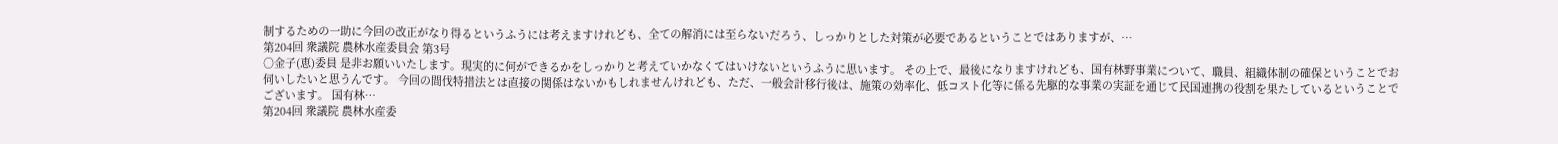制するための一助に今回の改正がなり得るというふうには考えますけれども、全ての解消には至らないだろう、しっかりとした対策が必要であるということではありますが、…
第204回 衆議院 農林水産委員会 第3号
○金子(恵)委員 是非お願いいたします。現実的に何ができるかをしっかりと考えていかなくてはいけないというふうに思います。 その上で、最後になりますけれども、国有林野事業について、職員、組織体制の確保ということでお伺いしたいと思うんです。 今回の間伐特措法とは直接の関係はないかもしれませんけれども、ただ、一般会計移行後は、施策の効率化、低コスト化等に係る先駆的な事業の実証を通じて民国連携の役割を果たしているということでございます。 国有林…
第204回 衆議院 農林水産委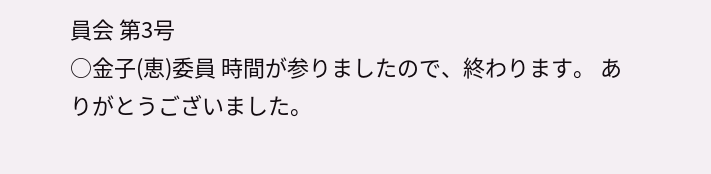員会 第3号
○金子(恵)委員 時間が参りましたので、終わります。 ありがとうございました。